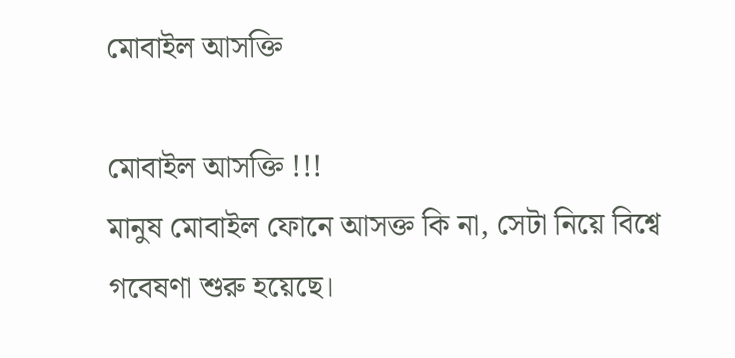মোবাইল আসক্তি

মোবাইল আসক্তি !!!
মানুষ মোবাইল ফোনে আসক্ত কি না, সেটা নিয়ে বিশ্বে
গবেষণা শুরু হয়েছে।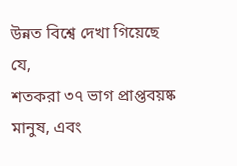উন্নত বিশ্বে দেখা গিয়েছে যে,
শতকরা ৩৭ ভাগ প্রাপ্তবয়ষ্ক মানুষ, এবং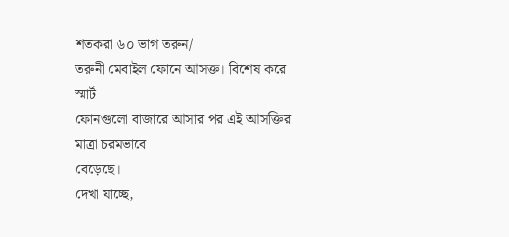শতকরা ৬০ ভাগ তরুন/
তরুনী মেবাইল ফোনে আসক্ত। বিশেষ করে স্মার্ট
ফোনগুলো বাজারে আসার পর এই আসক্তির মাত্রা চরমভাবে
বেড়েছে।
দেখা যাচ্ছে,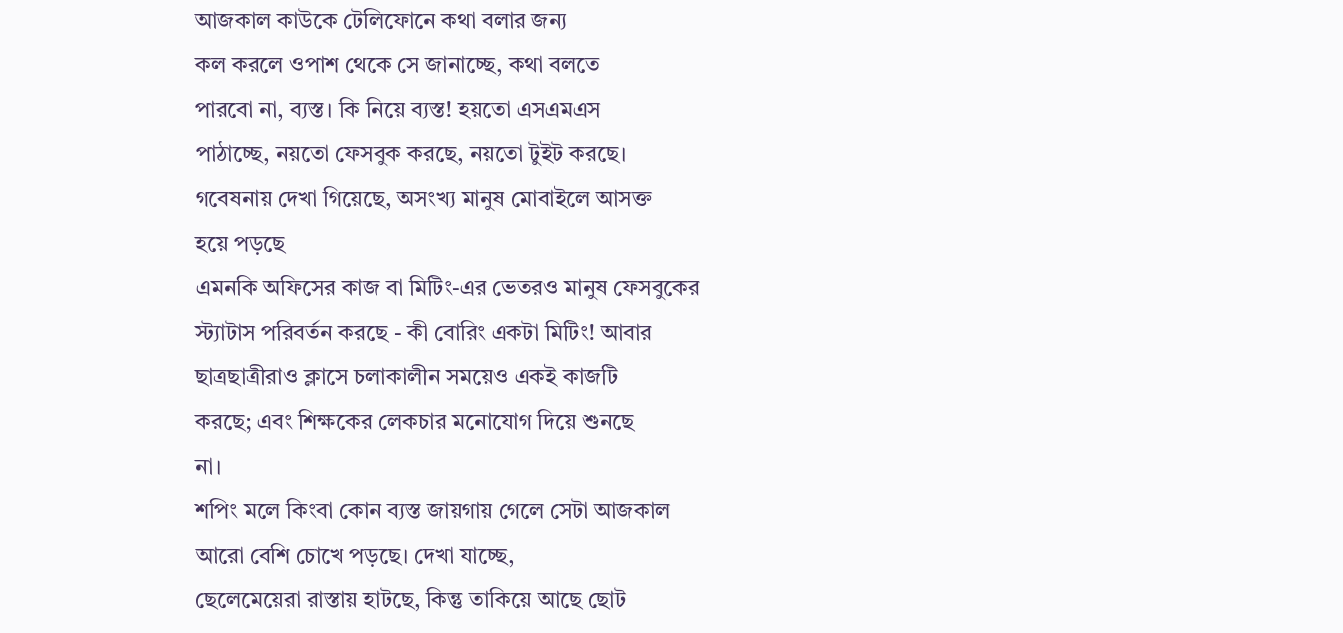আজকাল কাউকে টেলিফোনে কথা বলার জন্য
কল করলে ওপাশ থেকে সে জানাচ্ছে, কথা বলতে
পারবো না, ব্যস্ত। কি নিয়ে ব্যস্ত! হয়তো এসএমএস
পাঠাচ্ছে, নয়তো ফেসবুক করছে, নয়তো টুইট করছে।
গবেষনায় দেখা গিয়েছে, অসংখ্য মানুষ মোবাইলে আসক্ত
হয়ে পড়ছে
এমনকি অফিসের কাজ বা মিটিং-এর ভেতরও মানুষ ফেসবুকের
স্ট্যাটাস পরিবর্তন করছে - কী বোরিং একটা মিটিং! আবার
ছাত্রছাত্রীরাও ক্লাসে চলাকালীন সময়েও একই কাজটি
করছে; এবং শিক্ষকের লেকচার মনোযোগ দিয়ে শুনছে
না।
শপিং মলে কিংবা কোন ব্যস্ত জায়গায় গেলে সেটা আজকাল
আরো বেশি চোখে পড়ছে। দেখা যাচ্ছে,
ছেলেমেয়েরা রাস্তায় হাটছে, কিন্তু তাকিয়ে আছে ছোট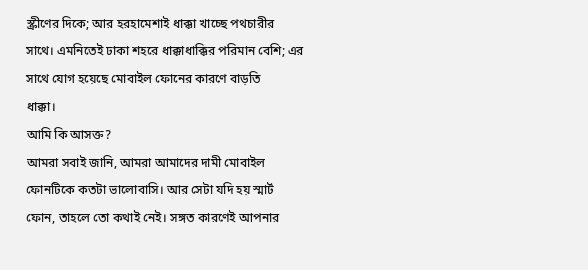স্ক্রীণের দিকে; আর হরহামেশাই ধাক্কা খাচ্ছে পথচারীর
সাথে। এমনিতেই ঢাকা শহরে ধাক্কাধাক্কির পরিমান বেশি; এর
সাথে যোগ হয়েছে মোবাইল ফোনের কারণে বাড়তি
ধাক্কা।
আমি কি আসক্ত?
আমরা সবাই জানি, আমরা আমাদের দামী মোবাইল
ফোনটিকে কতটা ভালোবাসি। আর সেটা যদি হয় স্মার্ট
ফোন, তাহলে তো কথাই নেই। সঙ্গত কারণেই আপনার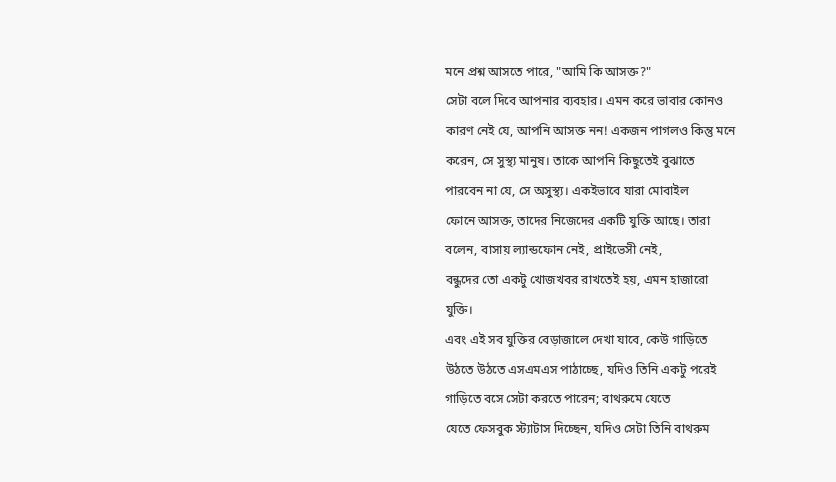মনে প্রশ্ন আসতে পারে, "আমি কি আসক্ত?"
সেটা বলে দিবে আপনার ব্যবহার। এমন করে ভাবার কোনও
কারণ নেই যে, আপনি আসক্ত নন! একজন পাগলও কিন্তু মনে
করেন, সে সুস্থ্য মানুষ। তাকে আপনি কিছুতেই বুঝাতে
পারবেন না যে, সে অসুস্থ্য। একইভাবে যারা মোবাইল
ফোনে আসক্ত, তাদের নিজেদের একটি যুক্তি আছে। তারা
বলেন, বাসায় ল্যান্ডফোন নেই, প্রাইভেসী নেই,
বন্ধুদের তো একটু খোজখবর রাখতেই হয়, এমন হাজারো
যুক্তি।
এবং এই সব যুক্তির বেড়াজালে দেখা যাবে, কেউ গাড়িতে
উঠতে উঠতে এসএমএস পাঠাচ্ছে, যদিও তিনি একটু পরেই
গাড়িতে বসে সেটা করতে পারেন; বাথরুমে যেতে
যেতে ফেসবুক স্ট্যাটাস দিচ্ছেন, যদিও সেটা তিনি বাথরুম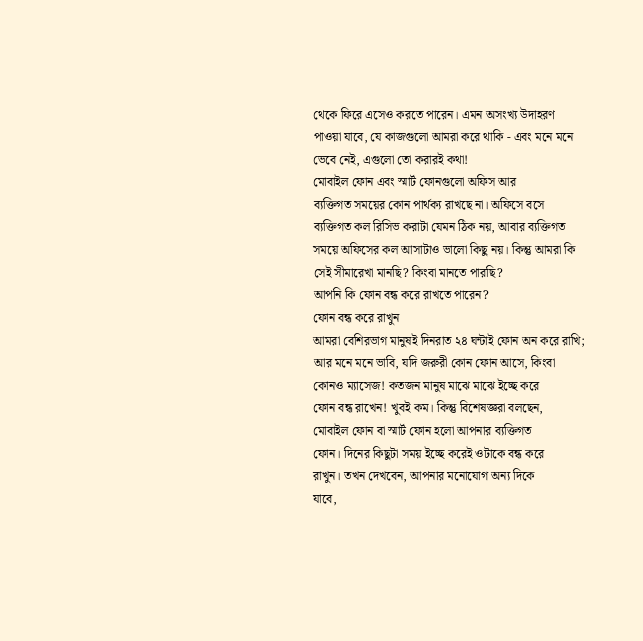থেকে ফিরে এসেও করতে পারেন। এমন অসংখ্য উদাহরণ
পাওয়া যাবে, যে কাজগুলো আমরা করে থাকি - এবং মনে মনে
ভেবে নেই, এগুলো তো করারই কথা!
মোবাইল ফোন এবং স্মার্ট ফোনগুলো অফিস আর
ব্যক্তিগত সময়ের কোন পার্থক্য রাখছে না। অফিসে বসে
ব্যক্তিগত কল রিসিভ করাটা যেমন ঠিক নয়, আবার ব্যক্তিগত
সময়ে অফিসের কল আসাটাও ভালো কিছু নয়। কিন্তু আমরা কি
সেই সীমারেখা মানছি? কিংবা মানতে পারছি?
আপনি কি ফোন বন্ধ করে রাখতে পারেন?
ফোন বন্ধ করে রাখুন
আমরা বেশিরভাগ মানুষই দিনরাত ২৪ ঘন্টাই ফোন অন করে রাখি;
আর মনে মনে ভাবি, যদি জরুরী কোন ফোন আসে, কিংবা
কোনও ম্যাসেজ! কতজন মানুষ মাঝে মাঝে ইচ্ছে করে
ফোন বন্ধ রাখেন! খুবই কম। কিন্তু বিশেষজ্ঞরা বলছেন,
মোবাইল ফোন বা স্মার্ট ফোন হলো আপনার ব্যক্তিগত
ফোন। দিনের কিছুটা সময় ইচ্ছে করেই ওটাকে বন্ধ করে
রাখুন। তখন দেখবেন, আপনার মনোযোগ অন্য দিকে
যাবে,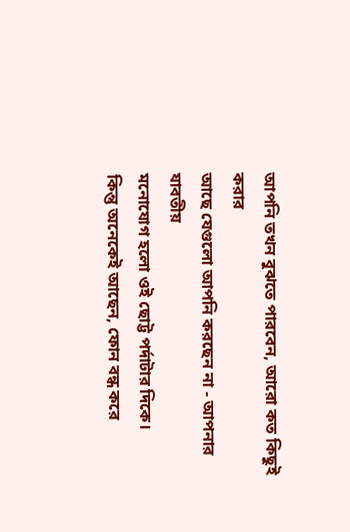আপনি তখন বুঝতে পারবেন, আরো কত কিছুই করার
আছে যেগুলো আপনি করছেন না - আপনার যাবতীয়
মনোযোগ হলো ওই ছোট্ট পর্দাটার দিকে।
কিন্তু অনেকেই আছেন, ফোন বন্ধ করে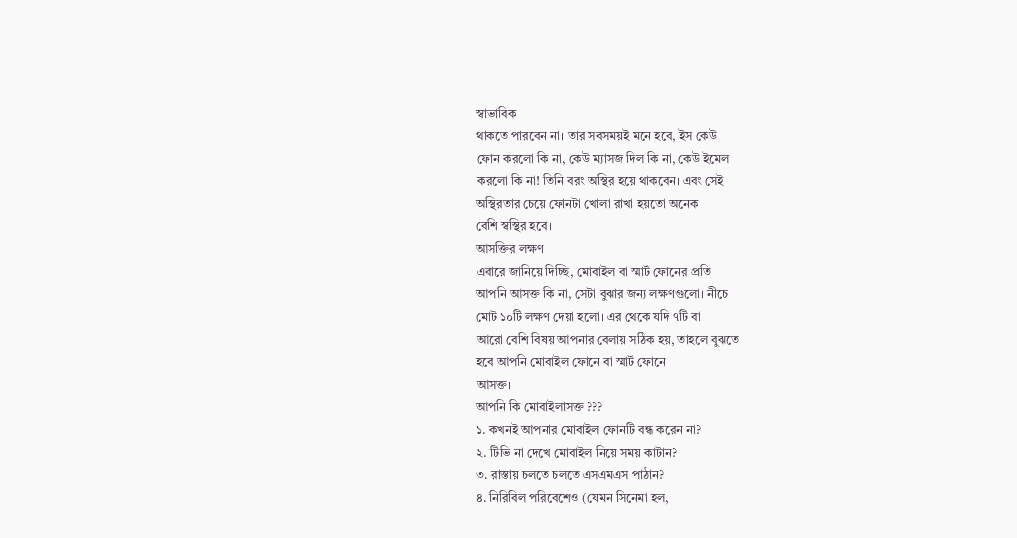স্বাভাবিক
থাকতে পারবেন না। তার সবসময়ই মনে হবে, ইস কেউ
ফোন করলো কি না, কেউ ম্যাসজ দিল কি না, কেউ ইমেল
করলো কি না! তিনি বরং অস্থির হয়ে থাকবেন। এবং সেই
অস্থিরতার চেয়ে ফোনটা খোলা রাখা হয়তো অনেক
বেশি স্বস্থির হবে।
আসক্তির লক্ষণ
এবারে জানিয়ে দিচ্ছি, মোবাইল বা স্মার্ট ফোনের প্রতি
আপনি আসক্ত কি না, সেটা বুঝার জন্য লক্ষণগুলো। নীচে
মোট ১০টি লক্ষণ দেয়া হলো। এর থেকে যদি ৭টি বা
আরো বেশি বিষয় আপনার বেলায় সঠিক হয়, তাহলে বুঝতে
হবে আপনি মোবাইল ফোনে বা স্মার্ট ফোনে
আসক্ত।
আপনি কি মোবাইলাসক্ত ???
১. কখনই আপনার মোবাইল ফোনটি বন্ধ করেন না?
২. টিভি না দেখে মোবাইল নিয়ে সময় কাটান?
৩. রাস্তায় চলতে চলতে এসএমএস পাঠান?
৪. নিরিবিল পরিবেশেও (যেমন সিনেমা হল,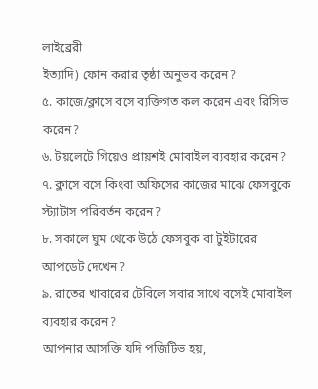লাইব্রেরী
ইত্যাদি) ফোন করার তৃষ্ঠা অনুভব করেন?
৫. কাজে/ক্লাসে বসে ব্যক্তিগত কল করেন এবং রিসিভ
করেন?
৬. টয়লেটে গিয়েও প্রায়শই মোবাইল ব্যবহার করেন?
৭. ক্লাসে বসে কিংবা অফিসের কাজের মাঝে ফেসবুকে
স্ট্যাটাস পরিবর্তন করেন?
৮. সকালে ঘুম থেকে উঠে ফেসবুক বা টুইটারের
আপডেট দেখেন?
৯. রাতের খাবারের টেবিলে সবার সাথে বসেই মোবাইল
ব্যবহার করেন?
আপনার আসক্তি যদি পজিটিভ হয়,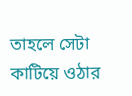তাহলে সেটা কাটিয়ে ওঠার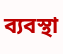ব্যবস্থা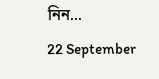নিন...
22 September